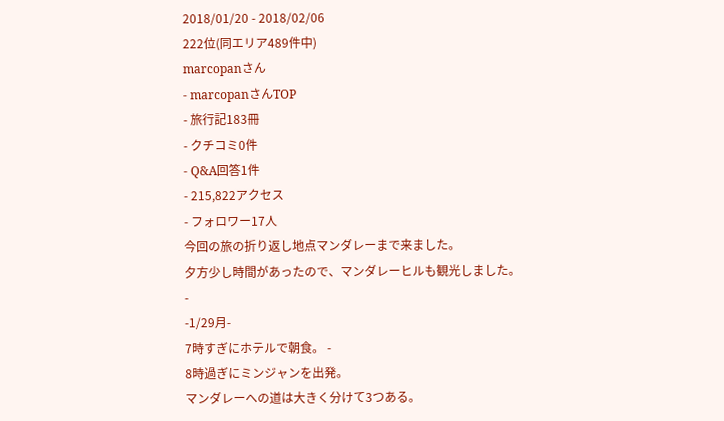2018/01/20 - 2018/02/06
222位(同エリア489件中)
marcopanさん
- marcopanさんTOP
- 旅行記183冊
- クチコミ0件
- Q&A回答1件
- 215,822アクセス
- フォロワー17人
今回の旅の折り返し地点マンダレーまで来ました。
夕方少し時間があったので、マンダレーヒルも観光しました。
-
-1/29月-
7時すぎにホテルで朝食。 -
8時過ぎにミンジャンを出発。
マンダレーへの道は大きく分けて3つある。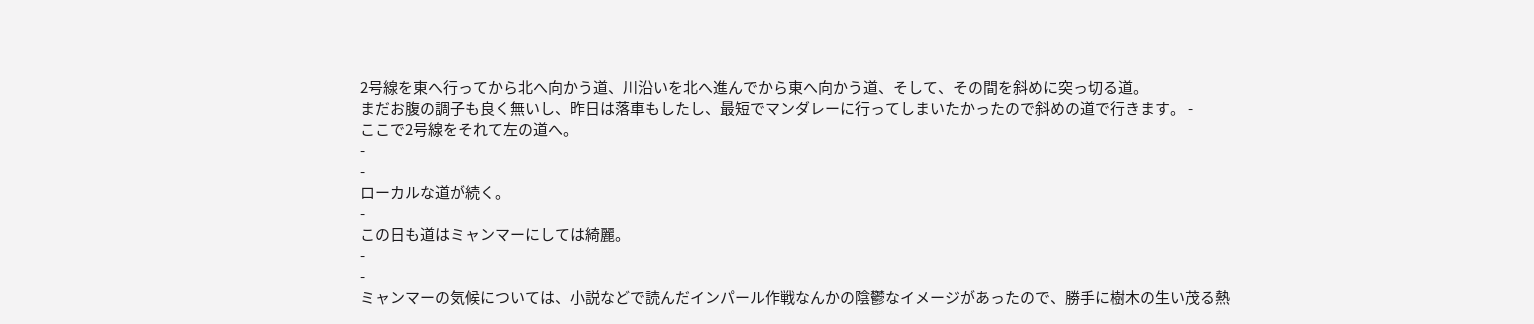2号線を東へ行ってから北へ向かう道、川沿いを北へ進んでから東へ向かう道、そして、その間を斜めに突っ切る道。
まだお腹の調子も良く無いし、昨日は落車もしたし、最短でマンダレーに行ってしまいたかったので斜めの道で行きます。 -
ここで2号線をそれて左の道へ。
-
-
ローカルな道が続く。
-
この日も道はミャンマーにしては綺麗。
-
-
ミャンマーの気候については、小説などで読んだインパール作戦なんかの陰鬱なイメージがあったので、勝手に樹木の生い茂る熱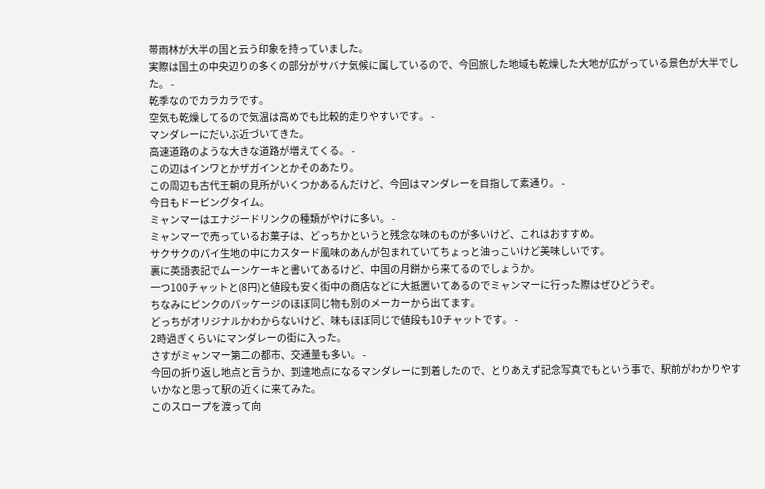帯雨林が大半の国と云う印象を持っていました。
実際は国土の中央辺りの多くの部分がサバナ気候に属しているので、今回旅した地域も乾燥した大地が広がっている景色が大半でした。 -
乾季なのでカラカラです。
空気も乾燥してるので気温は高めでも比較的走りやすいです。 -
マンダレーにだいぶ近づいてきた。
高速道路のような大きな道路が増えてくる。 -
この辺はインワとかザガインとかそのあたり。
この周辺も古代王朝の見所がいくつかあるんだけど、今回はマンダレーを目指して素通り。 -
今日もドーピングタイム。
ミャンマーはエナジードリンクの種類がやけに多い。 -
ミャンマーで売っているお菓子は、どっちかというと残念な味のものが多いけど、これはおすすめ。
サクサクのパイ生地の中にカスタード風味のあんが包まれていてちょっと油っこいけど美味しいです。
裏に英語表記でムーンケーキと書いてあるけど、中国の月餅から来てるのでしょうか。
一つ100チャットと(8円)と値段も安く街中の商店などに大抵置いてあるのでミャンマーに行った際はぜひどうぞ。
ちなみにピンクのパッケージのほぼ同じ物も別のメーカーから出てます。
どっちがオリジナルかわからないけど、味もほぼ同じで値段も10チャットです。 -
2時過ぎくらいにマンダレーの街に入った。
さすがミャンマー第二の都市、交通量も多い。 -
今回の折り返し地点と言うか、到達地点になるマンダレーに到着したので、とりあえず記念写真でもという事で、駅前がわかりやすいかなと思って駅の近くに来てみた。
このスロープを渡って向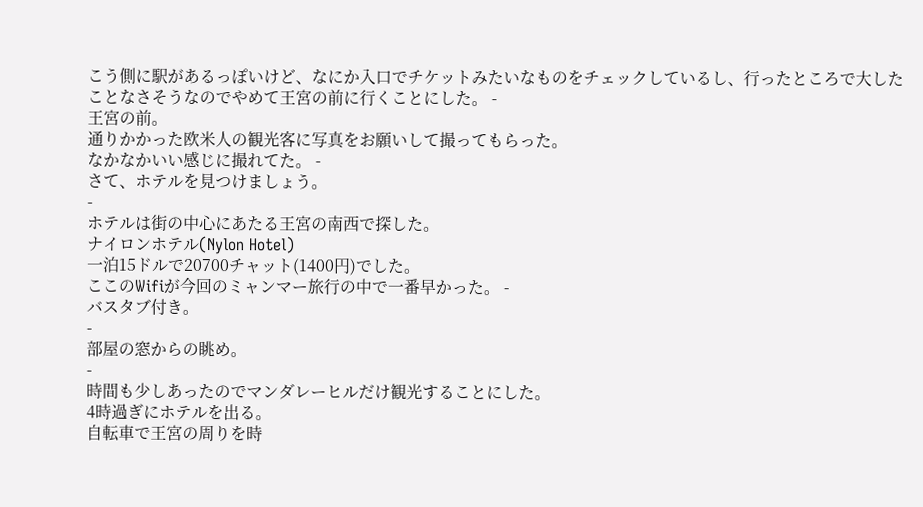こう側に駅があるっぽいけど、なにか入口でチケットみたいなものをチェックしているし、行ったところで大したことなさそうなのでやめて王宮の前に行くことにした。 -
王宮の前。
通りかかった欧米人の観光客に写真をお願いして撮ってもらった。
なかなかいい感じに撮れてた。 -
さて、ホテルを見つけましょう。
-
ホテルは街の中心にあたる王宮の南西で探した。
ナイロンホテル(Nylon Hotel)
一泊15ドルで20700チャット(1400円)でした。
ここのWifiが今回のミャンマー旅行の中で一番早かった。 -
バスタブ付き。
-
部屋の窓からの眺め。
-
時間も少しあったのでマンダレーヒルだけ観光することにした。
4時過ぎにホテルを出る。
自転車で王宮の周りを時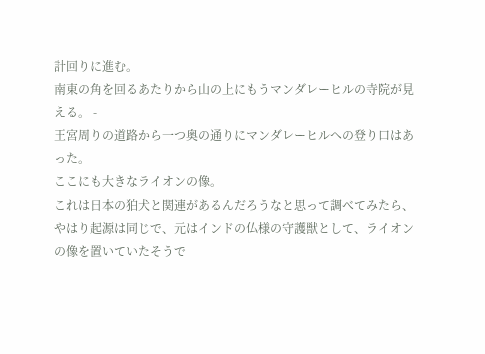計回りに進む。
南東の角を回るあたりから山の上にもうマンダレーヒルの寺院が見える。 -
王宮周りの道路から一つ奥の通りにマンダレーヒルへの登り口はあった。
ここにも大きなライオンの像。
これは日本の狛犬と関連があるんだろうなと思って調べてみたら、やはり起源は同じで、元はインドの仏様の守護獣として、ライオンの像を置いていたそうで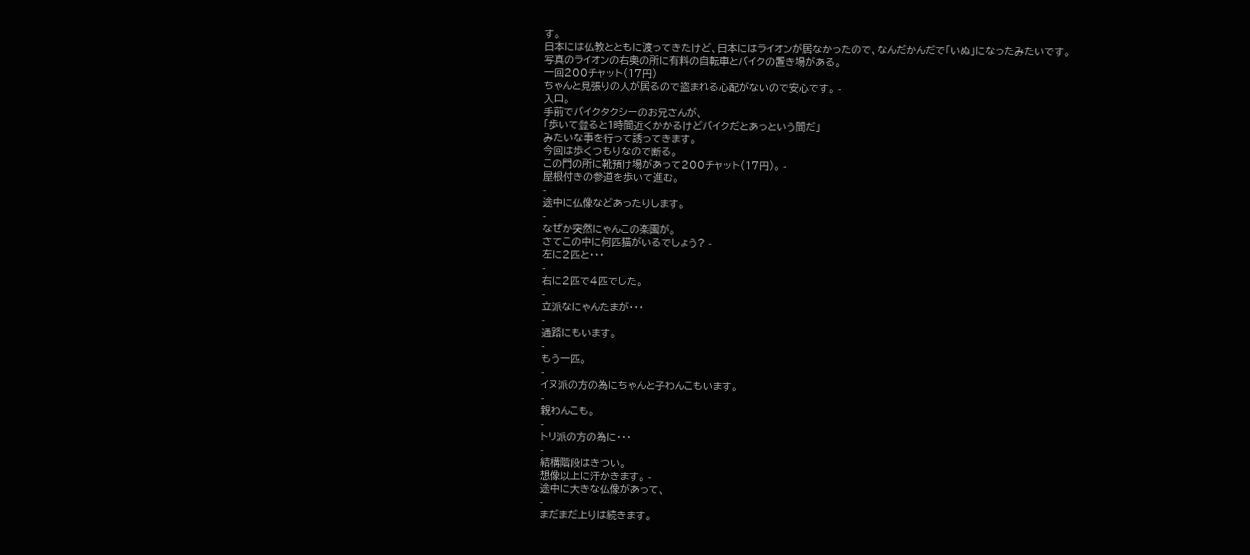す。
日本には仏教とともに渡ってきたけど、日本にはライオンが居なかったので、なんだかんだで「いぬ」になったみたいです。
写真のライオンの右奥の所に有料の自転車とバイクの置き場がある。
一回200チャット(17円)
ちゃんと見張りの人が居るので盗まれる心配がないので安心です。 -
入口。
手前でバイクタクシーのお兄さんが、
「歩いて登ると1時間近くかかるけどバイクだとあっという間だ」
みたいな事を行って誘ってきます。
今回は歩くつもりなので断る。
この門の所に靴預け場があって200チャット(17円)。 -
屋根付きの参道を歩いて進む。
-
途中に仏像などあったりします。
-
なぜか突然にゃんこの楽園が。
さてこの中に何匹猫がいるでしょう? -
左に2匹と・・・
-
右に2匹で4匹でした。
-
立派なにゃんたまが・・・
-
通路にもいます。
-
もう一匹。
-
イヌ派の方の為にちゃんと子わんこもいます。
-
親わんこも。
-
トリ派の方の為に・・・
-
結構階段はきつい。
想像以上に汗かきます。 -
途中に大きな仏像があって、
-
まだまだ上りは続きます。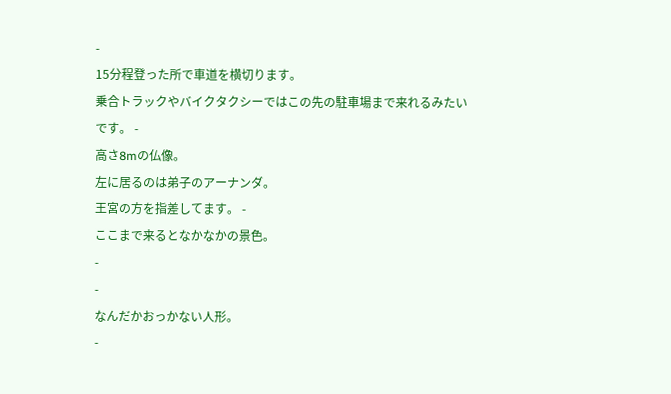-
15分程登った所で車道を横切ります。
乗合トラックやバイクタクシーではこの先の駐車場まで来れるみたいです。 -
高さ8mの仏像。
左に居るのは弟子のアーナンダ。
王宮の方を指差してます。 -
ここまで来るとなかなかの景色。
-
-
なんだかおっかない人形。
-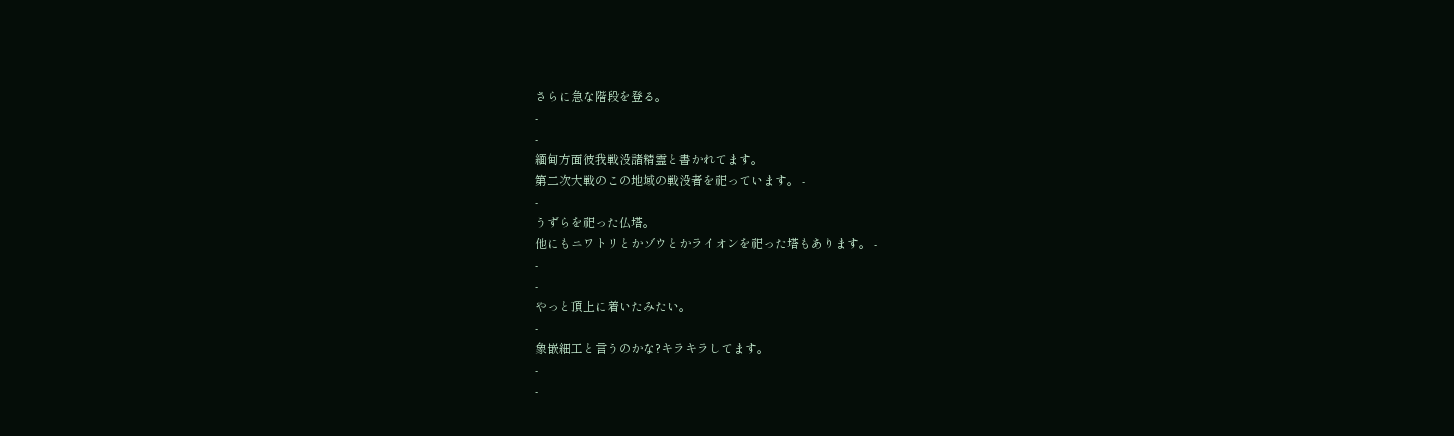さらに急な階段を登る。
-
-
緬甸方面彼我戦没諸精霊と書かれてます。
第二次大戦のこの地域の戦没者を祀っています。 -
-
うずらを祀った仏塔。
他にもニワトリとかゾウとかライオンを祀った塔もあります。 -
-
-
やっと頂上に着いたみたい。
-
象嵌細工と言うのかな?キラキラしてます。
-
-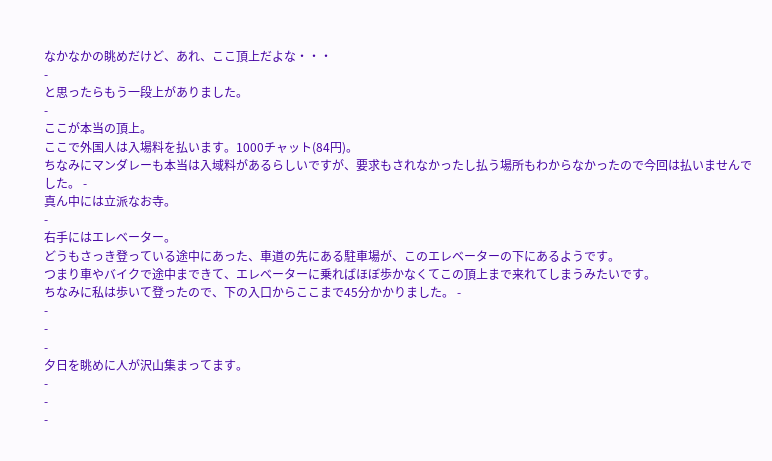なかなかの眺めだけど、あれ、ここ頂上だよな・・・
-
と思ったらもう一段上がありました。
-
ここが本当の頂上。
ここで外国人は入場料を払います。1000チャット(84円)。
ちなみにマンダレーも本当は入域料があるらしいですが、要求もされなかったし払う場所もわからなかったので今回は払いませんでした。 -
真ん中には立派なお寺。
-
右手にはエレベーター。
どうもさっき登っている途中にあった、車道の先にある駐車場が、このエレベーターの下にあるようです。
つまり車やバイクで途中まできて、エレベーターに乗ればほぼ歩かなくてこの頂上まで来れてしまうみたいです。
ちなみに私は歩いて登ったので、下の入口からここまで45分かかりました。 -
-
-
-
夕日を眺めに人が沢山集まってます。
-
-
-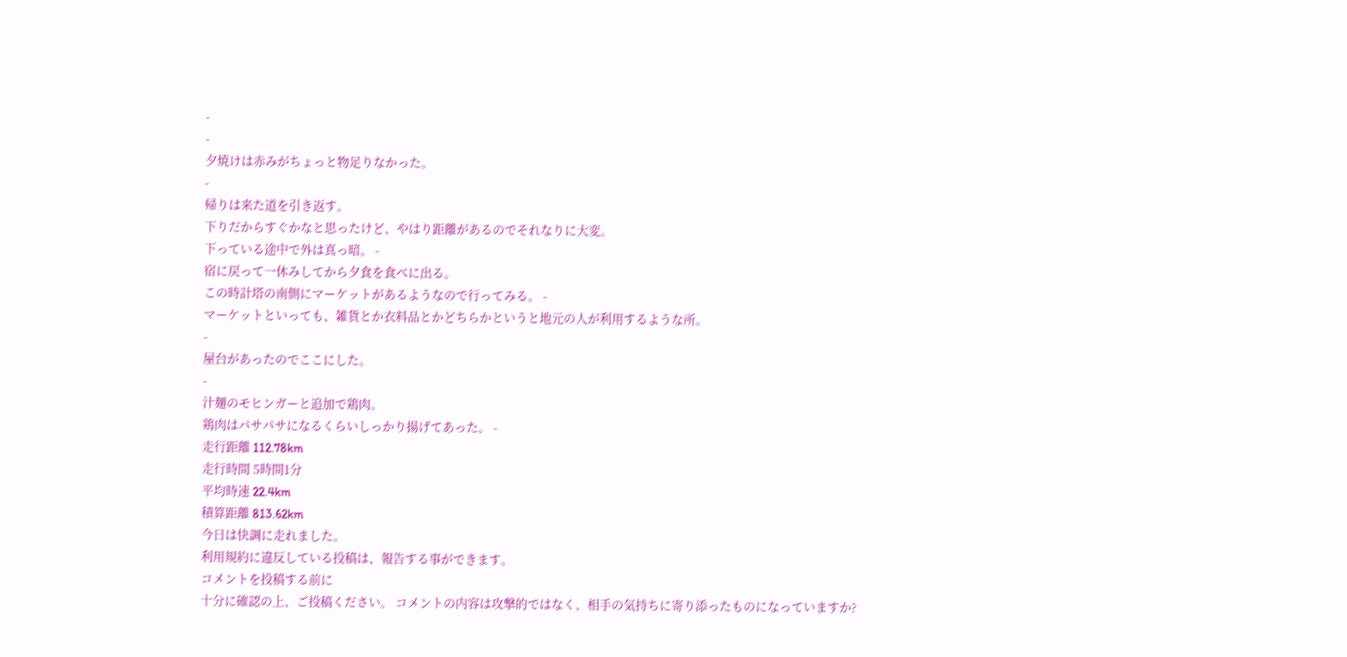-
-
夕焼けは赤みがちょっと物足りなかった。
-
帰りは来た道を引き返す。
下りだからすぐかなと思ったけど、やはり距離があるのでそれなりに大変。
下っている途中で外は真っ暗。 -
宿に戻って一休みしてから夕食を食べに出る。
この時計塔の南側にマーケットがあるようなので行ってみる。 -
マーケットといっても、雑貨とか衣料品とかどちらかというと地元の人が利用するような所。
-
屋台があったのでここにした。
-
汁麺のモヒンガーと追加で鶏肉。
鶏肉はパサパサになるくらいしっかり揚げてあった。 -
走行距離 112.78km
走行時間 5時間1分
平均時速 22.4km
積算距離 813.62km
今日は快調に走れました。
利用規約に違反している投稿は、報告する事ができます。
コメントを投稿する前に
十分に確認の上、ご投稿ください。 コメントの内容は攻撃的ではなく、相手の気持ちに寄り添ったものになっていますか?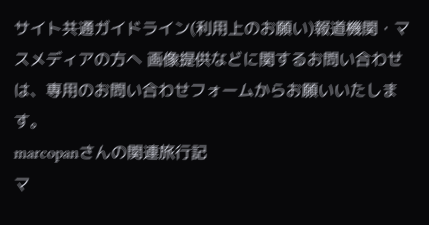サイト共通ガイドライン(利用上のお願い)報道機関・マスメディアの方へ 画像提供などに関するお問い合わせは、専用のお問い合わせフォームからお願いいたします。
marcopanさんの関連旅行記
マ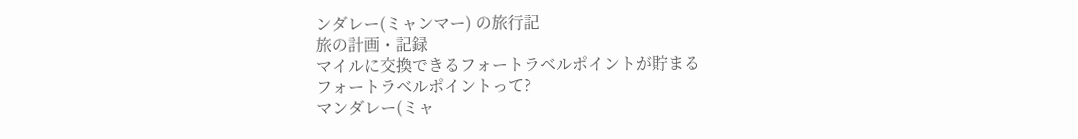ンダレー(ミャンマー) の旅行記
旅の計画・記録
マイルに交換できるフォートラベルポイントが貯まる
フォートラベルポイントって?
マンダレー(ミャ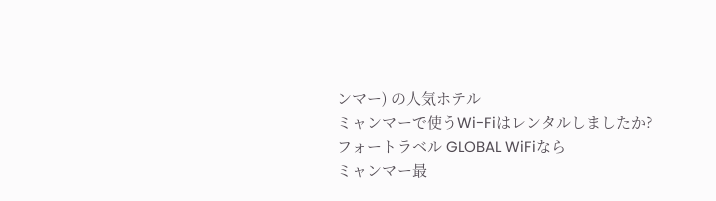ンマー) の人気ホテル
ミャンマーで使うWi-Fiはレンタルしましたか?
フォートラベル GLOBAL WiFiなら
ミャンマー最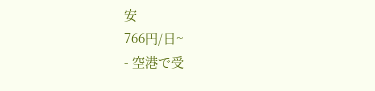安
766円/日~
- 空港で受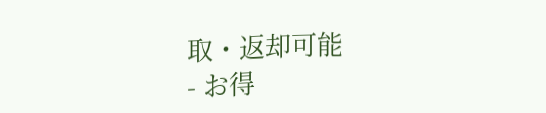取・返却可能
- お得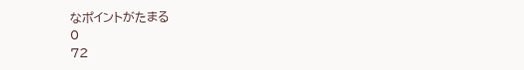なポイントがたまる
0
72